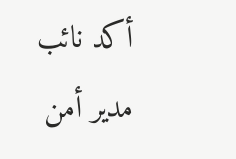أكد نائب مدير أمن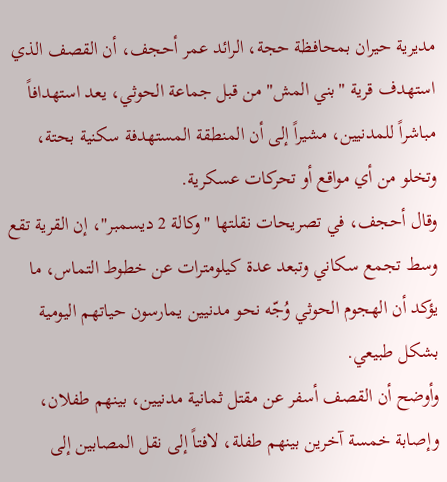مديرية حيران بمحافظة حجة، الرائد عمر أحجف، أن القصف الذي استهدف قرية "بني المش" من قبل جماعة الحوثي، يعد استهدافاً مباشراً للمدنيين، مشيراً إلى أن المنطقة المستهدفة سكنية بحتة، وتخلو من أي مواقع أو تحركات عسكرية.
وقال أحجف، في تصريحات نقلتها "وكالة 2 ديسمبر"، إن القرية تقع وسط تجمع سكاني وتبعد عدة كيلومترات عن خطوط التماس، ما يؤكد أن الهجوم الحوثي وُجّه نحو مدنيين يمارسون حياتهم اليومية بشكل طبيعي.
وأوضح أن القصف أسفر عن مقتل ثمانية مدنيين، بينهم طفلان، وإصابة خمسة آخرين بينهم طفلة، لافتاً إلى نقل المصابين إلى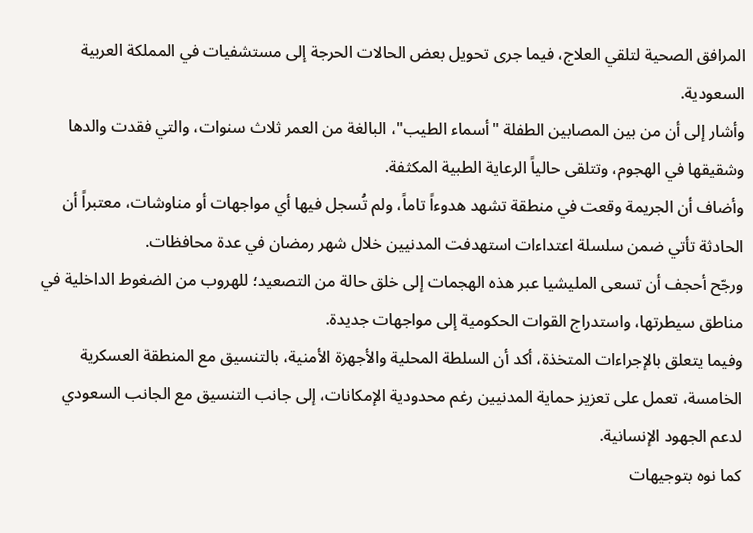المرافق الصحية لتلقي العلاج، فيما جرى تحويل بعض الحالات الحرجة إلى مستشفيات في المملكة العربية السعودية.
وأشار إلى أن من بين المصابين الطفلة "أسماء الطيب"، البالغة من العمر ثلاث سنوات، والتي فقدت والدها وشقيقها في الهجوم، وتتلقى حالياً الرعاية الطبية المكثفة.
وأضاف أن الجريمة وقعت في منطقة تشهد هدوءاً تاماً، ولم تُسجل فيها أي مواجهات أو مناوشات، معتبراً أن الحادثة تأتي ضمن سلسلة اعتداءات استهدفت المدنيين خلال شهر رمضان في عدة محافظات.
ورجّح أحجف أن تسعى المليشيا عبر هذه الهجمات إلى خلق حالة من التصعيد؛ للهروب من الضغوط الداخلية في مناطق سيطرتها، واستدراج القوات الحكومية إلى مواجهات جديدة.
وفيما يتعلق بالإجراءات المتخذة، أكد أن السلطة المحلية والأجهزة الأمنية، بالتنسيق مع المنطقة العسكرية الخامسة، تعمل على تعزيز حماية المدنيين رغم محدودية الإمكانات، إلى جانب التنسيق مع الجانب السعودي لدعم الجهود الإنسانية.
كما نوه بتوجيهات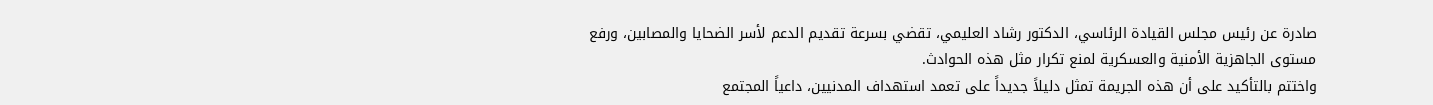صادرة عن رئيس مجلس القيادة الرئاسي، الدكتور رشاد العليمي، تقضي بسرعة تقديم الدعم لأسر الضحايا والمصابين، ورفع مستوى الجاهزية الأمنية والعسكرية لمنع تكرار مثل هذه الحوادث.
واختتم بالتأكيد على أن هذه الجريمة تمثل دليلاً جديداً على تعمد استهداف المدنيين، داعياً المجتمع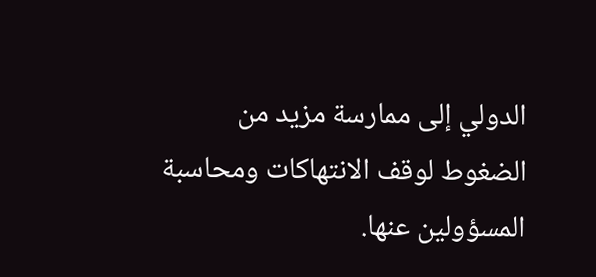الدولي إلى ممارسة مزيد من الضغوط لوقف الانتهاكات ومحاسبة المسؤولين عنها.